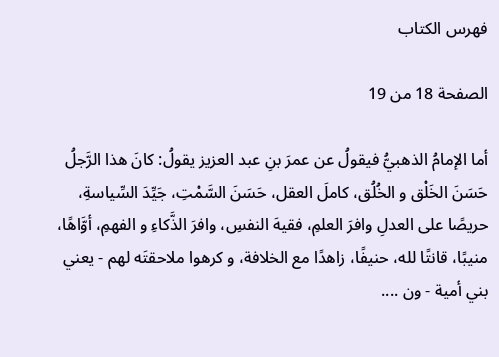فهرس الكتاب

الصفحة 18 من 19

أما الإمامُ الذهبيُّ فيقولُ عن عمرَ بنِ عبد العزيز يقولُ: كانَ هذا الرَّجلُ حَسَنَ الخَلْق و الخُلُق، كاملَ العقل، حَسَنَ السَّمْتِ، جَيِّدَ السِّياسةِ، حريصًا على العدلِ وافرَ العلمِ، فقيهَ النفسِ، وافرَ الذَّكاءِ و الفهمِ، أوَّاهًا، منيبًا، قانتًا لله، حنيفًا، زاهدًا مع الخلافة، و كرهوا ملاحقتَه لهم - يعني بني أمية - ون ....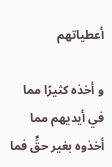أعطياتهم

و أخذه كثيرًا مما في أيديهم مما أخذوه بغير حقٍّ فما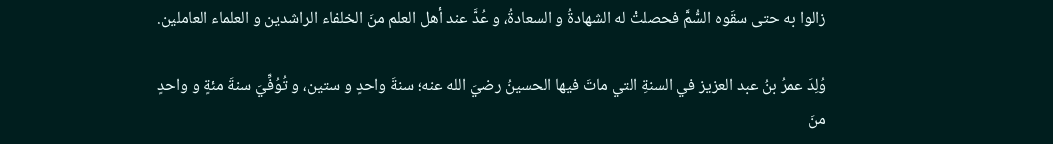زالوا به حتى سقَوه السُّمَّ فحصلتْ له الشهادةُ و السعادةُ، و عُدَّ عند أهل العلم منَ الخلفاء الراشدين و العلماء العاملين.

وُلِدَ عمرُ بنُ عبد العزيز في السنةِ التي ماتَ فيها الحسينُ رضيَ الله عنه؛ سنةَ واحدٍ و ستين، و تُوُفِّيَ سنةَ مئةٍ و واحدٍ منَ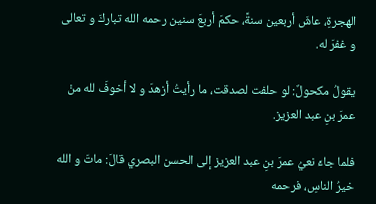الهجرةِ، عاشَ أربعين سنةً، حكمَ أربعَ سنين رحمه الله تباركَ و تعالى و غفرَ له.

يقولُ مكحولٌ: لو حلفت لصدقت، ما رأيتُ أزهدَ و لا أخوفَ لله منْ عمرَ بنِ عبد العزيز.

فلما جاءَ نعيُ عمرَ بنِ عبد العزيز إلى الحسن البصري قالَ: ماتَ و الله خيرُ الناسِ، فرحمه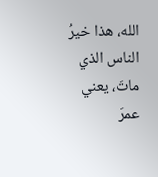الله، هذا خيرُ الناس الذي ماتَ، يعني عمرَ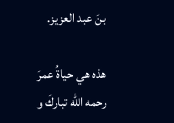بنَ عبد العزيز.

هذه هي حياةُ عمرَ رحمه الله تباركَ و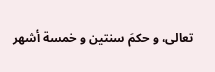تعالى، و حكمَ سنتين و خمسة أشهر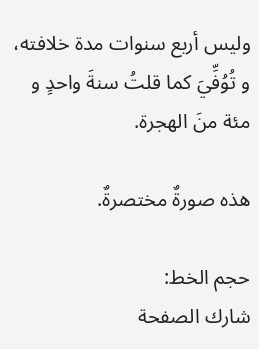وليس أربع سنوات مدة خلافته، و تُوُفِّيَ كما قلتُ سنةَ واحدٍ و مئة منَ الهجرة.

هذه صورةٌ مختصرةٌ.

حجم الخط:
شارك الصفحة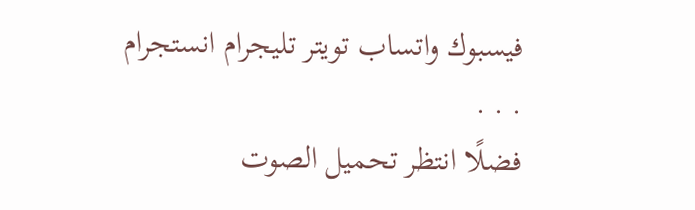فيسبوك واتساب تويتر تليجرام انستجرام
. . .
فضلًا انتظر تحميل الصوت